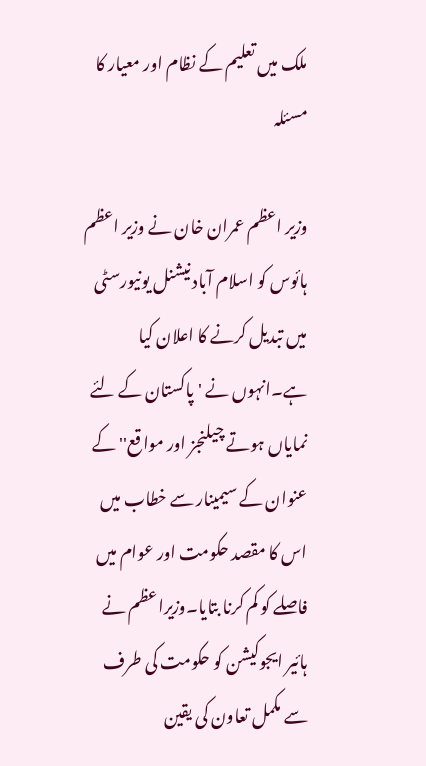ملک میں تعلیم کے نظام اور معیار کا مسئلہ

وزیر اعظم عمران خان نے وزیر اعظم ہائوس کو اسلام آباد نیشنل یونیورسٹی میں تبدیل کرنے کا اعلان کیا ہے۔انہوں نے 'پاکستان کے لئے نمایاں ہوتے چیلنجز اور مواقع'' کے عنوان کے سیمینار سے خطاب میں اس کا مقصد حکومت اور عوام میں فاصلے کو کم کرنا بتایا۔وزیراعظم نے ہائیر ایجوکیشن کو حکومت کی طرف سے مکمل تعاون کی یقین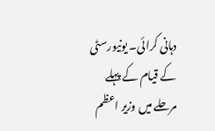دہانی کرائی۔ یونیورسٹی کے قیام کے پہلے مرحلے میں وزیر اعظم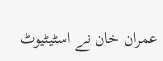عمران خان نے اسٹیٹیوٹ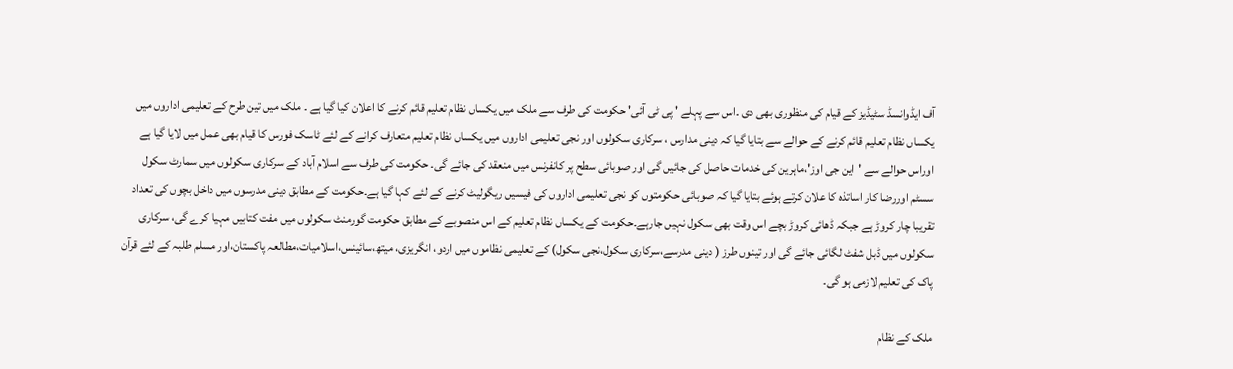آف ایڈوانسڈ سٹیڈیز کے قیام کی منظوری بھی دی ۔اس سے پہلے ' پی ٹی آئی' حکومت کی طرف سے ملک میں یکساں نظام تعلیم قائم کرنے کا اعلان کیا گیا ہے ۔ ملک میں تین طرح کے تعلیمی اداروں میں یکساں نظام تعلیم قائم کرنے کے حوالے سے بتایا گیا کہ دینی مدارس ، سرکاری سکولوں اور نجی تعلیمی اداروں میں یکساں نظام تعلیم متعارف کرانے کے لئے ٹاسک فورس کا قیام بھی عمل میں لایا گیا ہے اوراس حوالے سے 'این جی اوز'،ماہرین کی خدمات حاصل کی جائیں گی اور صوبائی سطح پر کانفرنس میں منعقد کی جائے گی۔ حکومت کی طرف سے اسلام آباد کے سرکاری سکولوں میں سمارٹ سکول سسٹم اوررضا کار اساتذہ کا علان کرتے ہوئے بتایا گیا کہ صوبائی حکومتوں کو نجی تعلیمی اداروں کی فیسیں ریگولیٹ کرنے کے لئے کہا گیا ہے۔حکومت کے مطابق دینی مدرسوں میں داخل بچوں کی تعداد تقریبا چار کروڑ ہے جبکہ ڈھائی کروڑ بچے اس وقت بھی سکول نہیں جارہے۔حکومت کے یکساں نظام تعلیم کے اس منصوبے کے مطابق حکومت گورمنٹ سکولوں میں مفت کتابیں مہیا کرے گی، سرکاری سکولوں میں ڈبل شفٹ لگائی جائے گی اور تینوں طرز ( دینی مدرسے،سرکاری سکول،نجی سکول) کے تعلیمی نظاموں میں اردو، انگریزی، میتھ،سائینس،اسلامیات،مطالعہ پاکستان،اور مسلم طلبہ کے لئے قرآن پاک کی تعلیم لازمی ہو گی۔

ملک کے نظام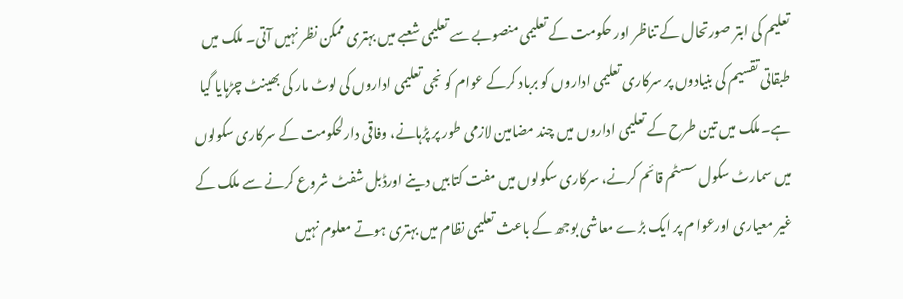تعلیم کی ابتر صورتحال کے تناظر اور حکومت کے تعلیمی منصوبے سے تعلیمی شعبے میں بہتری ممکن نظر نہیں آتی۔ ملک میں طبقاتی تقسیم کی بنیادوں پر سرکاری تعلیمی اداروں کو برباد کرکے عوام کو نجی تعلیمی اداروں کی لوٹ مار کی بھینٹ چڑہایا گیا ہے۔ملک میں تین طرح کے تعلیمی اداروں میں چند مضامین لازمی طور پر پڑہانے، وفاقی دارلحکومت کے سرکاری سکولوں میں سمارٹ سکول سسٹم قائم کرنے، سرکاری سکولوں میں مفت کتابیں دینے اورڈبل شفٹ شروع کرنے سے ملک کے غیر معیاری اورعوا م پر ایک بڑے معاشی بوجھ کے باعث تعلیمی نظام میں بہتری ہوتے معلوم نہیں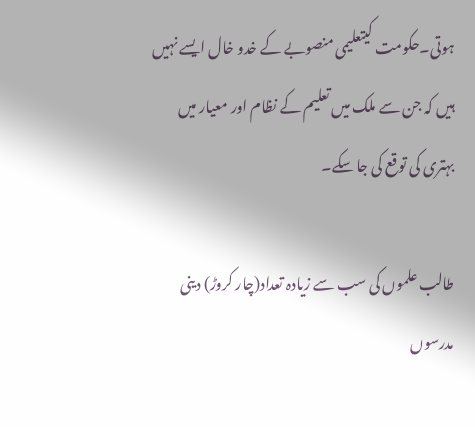ہوتی۔حکومت کیتعلیمی منصوبے کے خدو خال ایسے نہیں ہیں کہ جن سے ملک میں تعلیم کے نظام اور معیار میں بہتری کی توقع کی جا سکے۔

طالب علموں کی سب سے زیادہ تعداد(چار کروڑ) دینی مدرسوں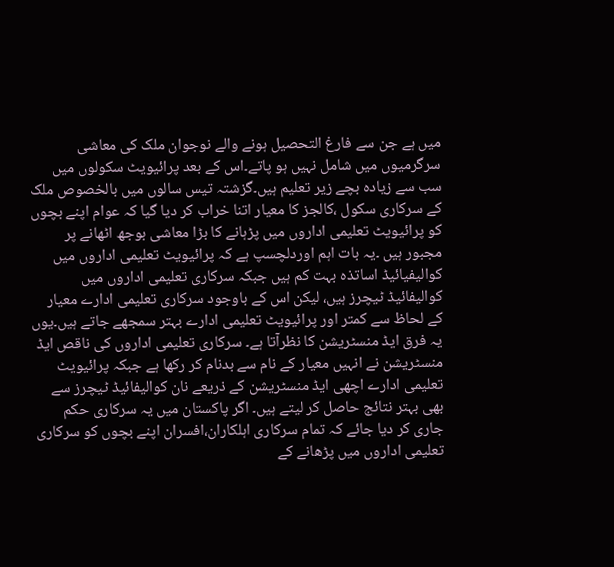میں ہے جن سے فارغ التحصیل ہونے والے نوجوان ملک کی معاشی سرگرمیوں میں شامل نہیں ہو پاتے۔اس کے بعد پرائیویٹ سکولوں میں سب سے زیادہ بچے زیر تعلیم ہیں۔گزشتہ تیس سالوں میں بالخصوص ملک کے سرکاری سکول ،کالجز کا معیار اتنا خراب کر دیا گیا کہ عوام اپنے بچوں کو پرائیویٹ تعلیمی اداروں میں پڑہانے کا بڑا معاشی بوجھ اٹھانے پر مجبور ہیں ۔یہ بات اہم اوردلچسپ ہے کہ پرائیویٹ تعلیمی اداروں میں کوالیفیائیڈ اساتذہ بہت کم ہیں جبکہ سرکاری تعلیمی اداروں میں کوالیفائیڈ ٹیچرز ہیں، لیکن اس کے باوجود سرکاری تعلیمی ادارے معیار کے لحاظ سے کمتر اور پرائیویٹ تعلیمی ادارے بہتر سمجھے جاتے ہیں۔یوں یہ فرق ایڈ منسٹریشن کا نظرآتا ہے۔ سرکاری تعلیمی اداروں کی ناقص ایڈ منسٹریشن نے انہیں معیار کے نام سے بدنام کر رکھا ہے جبکہ پرائیویٹ تعلیمی ادارے اچھی ایڈ منسٹریشن کے ذریعے نان کوالیفائیڈ ٹیچرز سے بھی بہتر نتائج حاصل کر لیتے ہیں۔ اگر پاکستان میں یہ سرکاری حکم جاری کر دیا جائے کہ تمام سرکاری اہلکاران،افسران اپنے بچوں کو سرکاری تعلیمی اداروں میں پڑھانے کے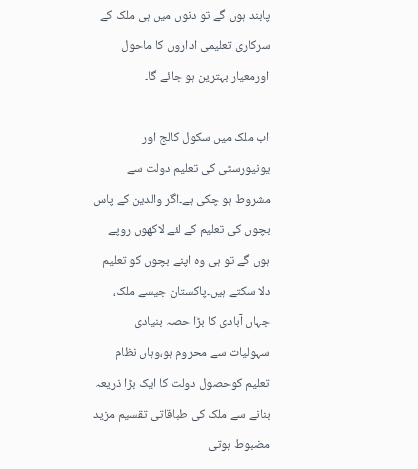پابند ہوں گے تو دنوں میں ہی ملک کے سرکاری تعلیمی اداروں کا ماحول اورمعیار بہترین ہو جائے گا۔

اب ملک میں سکول کالج اور یونیورسٹی کی تعلیم دولت سے مشروط ہو چکی ہے۔اگر والدین کے پاس بچوں کی تعلیم کے لئے لاکھوں روپے ہوں گے تو ہی وہ اپنے بچوں کو تعلیم دلا سکتے ہیں۔پاکستان جیسے ملک، جہاں آبادی کا بڑا حصہ بنیادی سہولیات سے محروم ہو،وہاں نظام تعلیم کوحصول دولت کا ایک بڑا ذریعہ بنانے سے ملک کی طباقاتی تقسیم مزید مضبوط ہوتی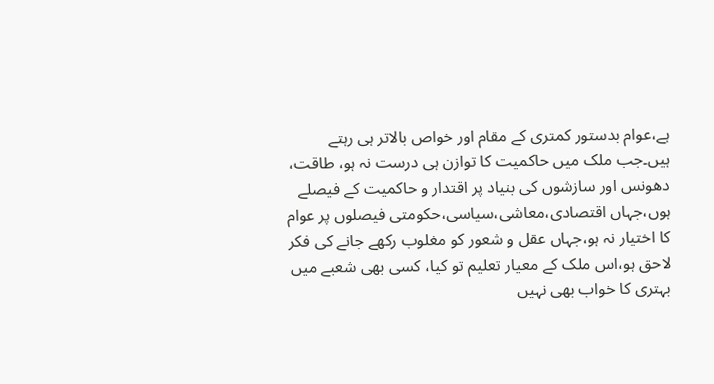ہے،عوام بدستور کمتری کے مقام اور خواص بالاتر ہی رہتے ہیں۔جب ملک میں حاکمیت کا توازن ہی درست نہ ہو، طاقت، دھونس اور سازشوں کی بنیاد پر اقتدار و حاکمیت کے فیصلے ہوں،جہاں اقتصادی،معاشی،سیاسی،حکومتی فیصلوں پر عوام کا اختیار نہ ہو،جہاں عقل و شعور کو مغلوب رکھے جانے کی فکر لاحق ہو،اس ملک کے معیار تعلیم تو کیا، کسی بھی شعبے میں بہتری کا خواب بھی نہیں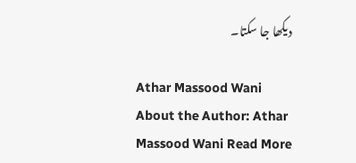دیکھا جا سکتا۔

Athar Massood Wani
About the Author: Athar Massood Wani Read More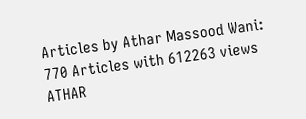Articles by Athar Massood Wani: 770 Articles with 612263 views ATHAR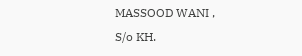MASSOOD WANI ,
S/o KH.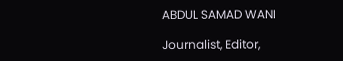ABDUL SAMAD WANI

Journalist, Editor,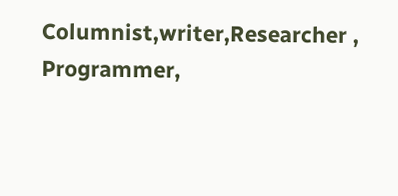Columnist,writer,Researcher , Programmer,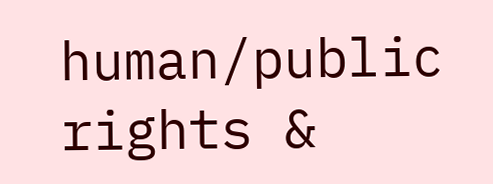human/public rights &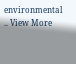environmental
.. View More